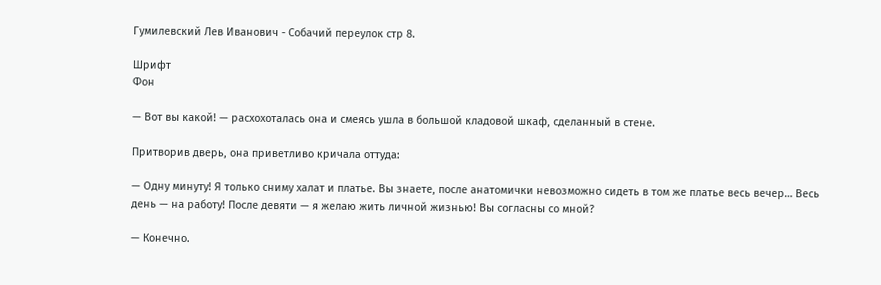Гумилевский Лев Иванович - Собачий переулок стр 8.

Шрифт
Фон

— Вот вы какой! — расхохоталась она и смеясь ушла в большой кладовой шкаф, сделанный в стене.

Притворив дверь, она приветливо кричала оттуда:

— Одну минуту! Я только сниму халат и платье. Вы знаете, после анатомички невозможно сидеть в том же платье весь вечер… Весь день — на работу! После девяти — я желаю жить личной жизнью! Вы согласны со мной?

— Конечно.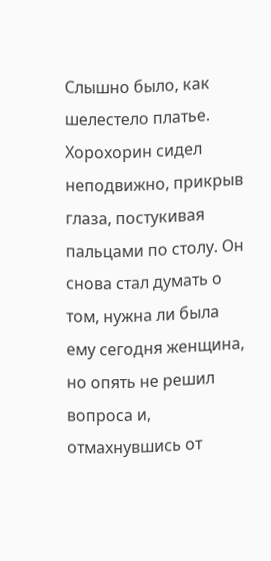Слышно было, как шелестело платье. Хорохорин сидел неподвижно, прикрыв глаза, постукивая пальцами по столу. Он снова стал думать о том, нужна ли была ему сегодня женщина, но опять не решил вопроса и, отмахнувшись от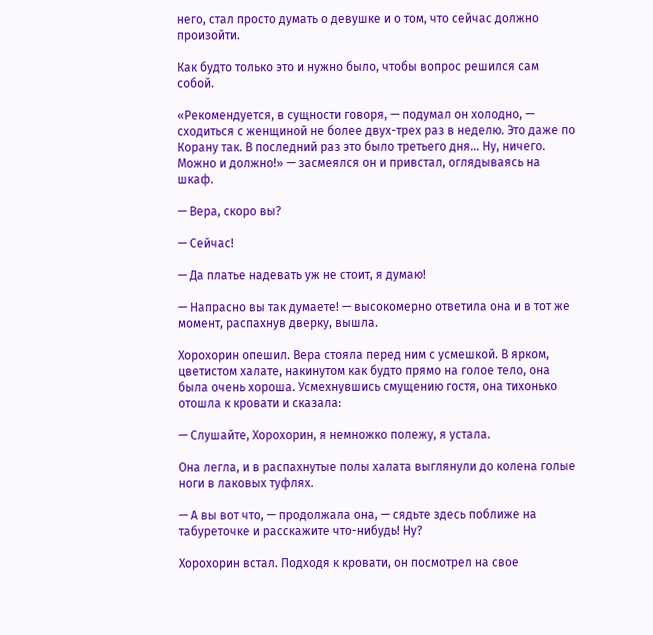него, стал просто думать о девушке и о том, что сейчас должно произойти.

Как будто только это и нужно было, чтобы вопрос решился сам собой.

«Рекомендуется, в сущности говоря, — подумал он холодно, — сходиться с женщиной не более двух-трех раз в неделю. Это даже по Корану так. В последний раз это было третьего дня… Ну, ничего. Можно и должно!» — засмеялся он и привстал, оглядываясь на шкаф.

— Вера, скоро вы?

— Сейчас!

— Да платье надевать уж не стоит, я думаю!

— Напрасно вы так думаете! — высокомерно ответила она и в тот же момент, распахнув дверку, вышла.

Хорохорин опешил. Вера стояла перед ним с усмешкой. В ярком, цветистом халате, накинутом как будто прямо на голое тело, она была очень хороша. Усмехнувшись смущению гостя, она тихонько отошла к кровати и сказала:

— Слушайте, Хорохорин, я немножко полежу, я устала.

Она легла, и в распахнутые полы халата выглянули до колена голые ноги в лаковых туфлях.

— А вы вот что, — продолжала она, — сядьте здесь поближе на табуреточке и расскажите что-нибудь! Ну?

Хорохорин встал. Подходя к кровати, он посмотрел на свое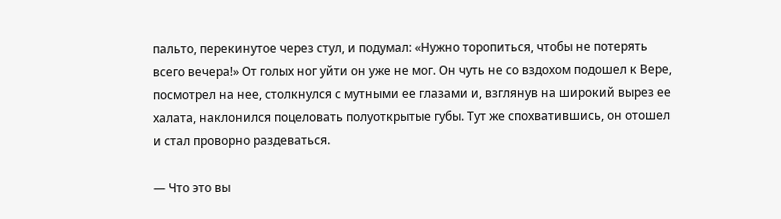пальто, перекинутое через стул, и подумал: «Нужно торопиться, чтобы не потерять всего вечера!» От голых ног уйти он уже не мог. Он чуть не со вздохом подошел к Вере, посмотрел на нее, столкнулся с мутными ее глазами и, взглянув на широкий вырез ее халата, наклонился поцеловать полуоткрытые губы. Тут же спохватившись, он отошел и стал проворно раздеваться.

— Что это вы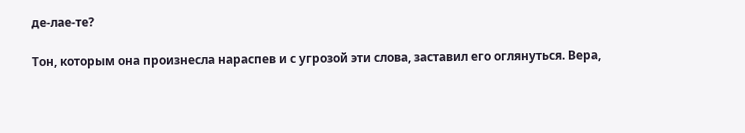де-лае-те?

Тон, которым она произнесла нараспев и с угрозой эти слова, заставил его оглянуться. Вера,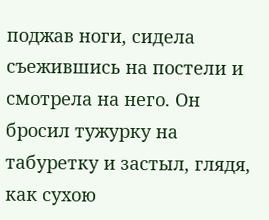поджав ноги, сидела съежившись на постели и смотрела на него. Он бросил тужурку на табуретку и застыл, глядя, как сухою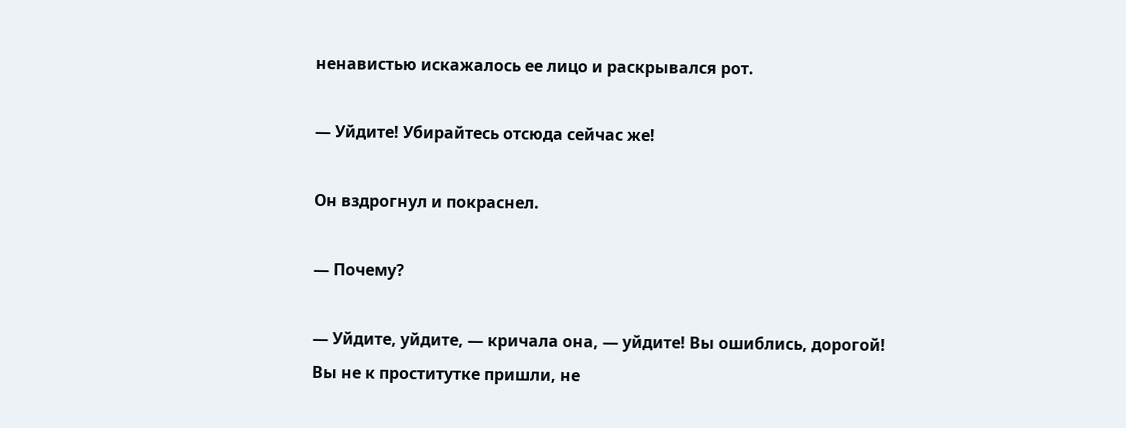ненавистью искажалось ее лицо и раскрывался рот.

— Уйдите! Убирайтесь отсюда сейчас же!

Он вздрогнул и покраснел.

— Почему?

— Уйдите, уйдите, — кричала она, — уйдите! Вы ошиблись, дорогой! Вы не к проститутке пришли, не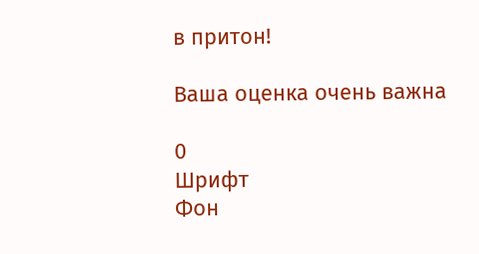в притон!

Ваша оценка очень важна

0
Шрифт
Фон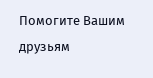Помогите Вашим друзьям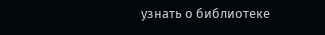узнать о библиотеке